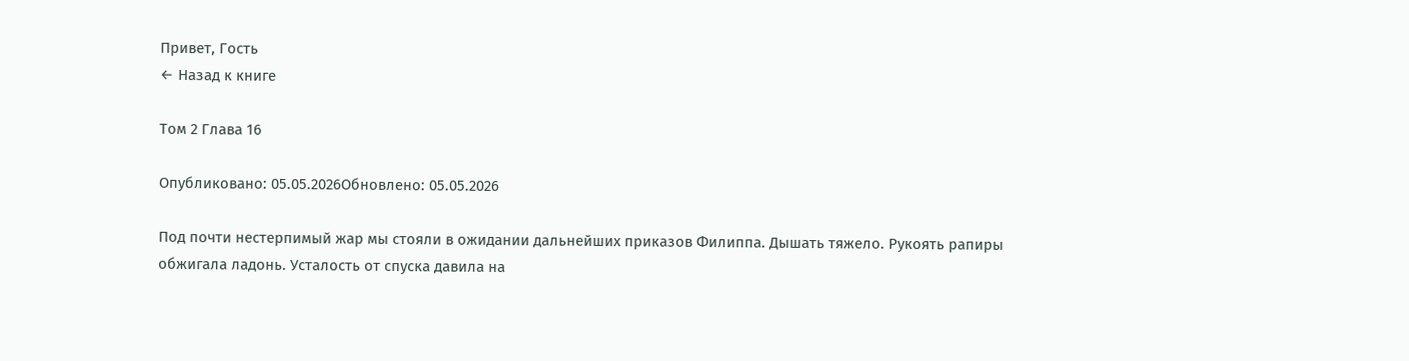Привет, Гость
← Назад к книге

Том 2 Глава 16

Опубликовано: 05.05.2026Обновлено: 05.05.2026

Под почти нестерпимый жар мы стояли в ожидании дальнейших приказов Филиппа. Дышать тяжело. Рукоять рапиры обжигала ладонь. Усталость от спуска давила на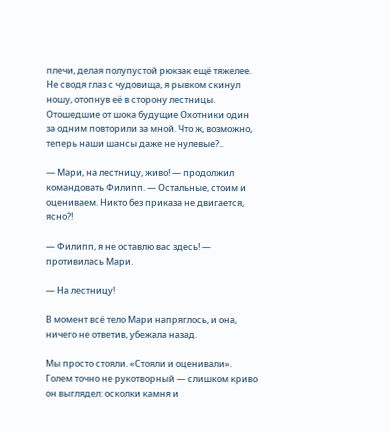плечи, делая полупустой рюкзак ещё тяжелее. Не сводя глаз с чудовища, я рывком скинул ношу, отопнув её в сторону лестницы. Отошедшие от шока будущие Охотники один за одним повторили за мной. Что ж, возможно, теперь наши шансы даже не нулевые?..

— Мари, на лестницу, живо! — продолжил командовать Филипп. — Остальные, стоим и оцениваем. Никто без приказа не двигается, ясно?!

— Филипп, я не оставлю вас здесь! — противилась Мари.

— На лестницу!

В момент всё тело Мари напряглось, и она, ничего не ответив, убежала назад.

Мы просто стояли. «Стояли и оценивали». Голем точно не рукотворный — слишком криво он выглядел: осколки камня и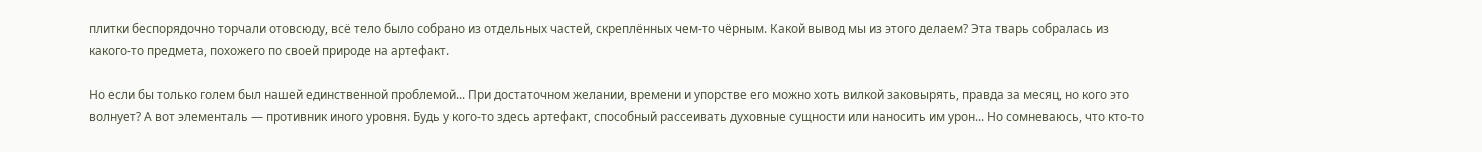плитки беспорядочно торчали отовсюду, всё тело было собрано из отдельных частей, скреплённых чем-то чёрным. Какой вывод мы из этого делаем? Эта тварь собралась из какого-то предмета, похожего по своей природе на артефакт.

Но если бы только голем был нашей единственной проблемой... При достаточном желании, времени и упорстве его можно хоть вилкой заковырять, правда за месяц, но кого это волнует? А вот элементаль — противник иного уровня. Будь у кого-то здесь артефакт, способный рассеивать духовные сущности или наносить им урон... Но сомневаюсь, что кто-то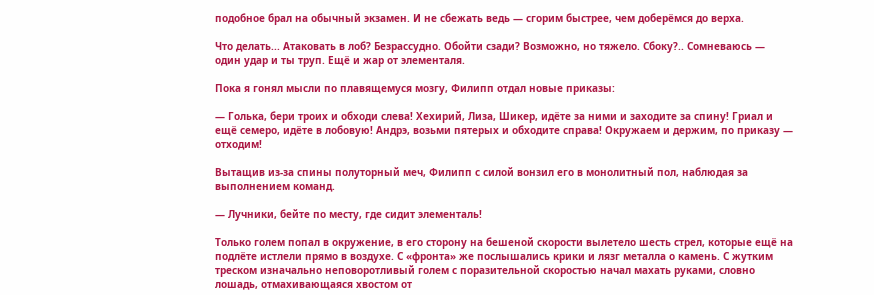подобное брал на обычный экзамен. И не сбежать ведь — сгорим быстрее, чем доберёмся до верха.

Что делать... Атаковать в лоб? Безрассудно. Обойти сзади? Возможно, но тяжело. Сбоку?.. Сомневаюсь — один удар и ты труп. Ещё и жар от элементаля.

Пока я гонял мысли по плавящемуся мозгу, Филипп отдал новые приказы:

— Голька, бери троих и обходи слева! Хехирий, Лиза, Шикер, идёте за ними и заходите за спину! Гриал и ещё семеро, идёте в лобовую! Андрэ, возьми пятерых и обходите справа! Окружаем и держим, по приказу — отходим!

Вытащив из-за спины полуторный меч, Филипп с силой вонзил его в монолитный пол, наблюдая за выполнением команд.

— Лучники, бейте по месту, где сидит элементаль!

Только голем попал в окружение, в его сторону на бешеной скорости вылетело шесть стрел, которые ещё на подлёте истлели прямо в воздухе. С «фронта» же послышались крики и лязг металла о камень. С жутким треском изначально неповоротливый голем с поразительной скоростью начал махать руками, словно лошадь, отмахивающаяся хвостом от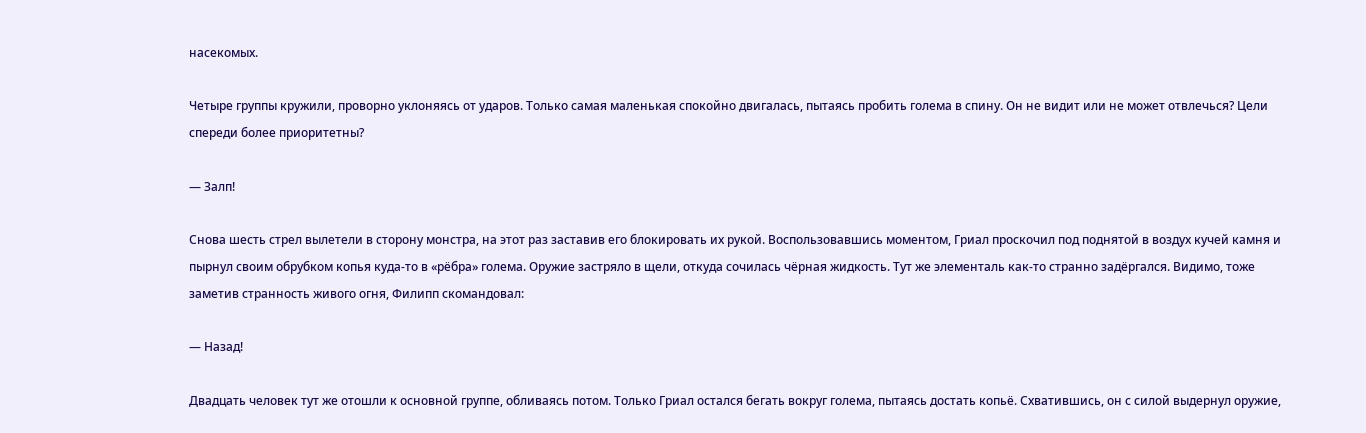насекомых.

Четыре группы кружили, проворно уклоняясь от ударов. Только самая маленькая спокойно двигалась, пытаясь пробить голема в спину. Он не видит или не может отвлечься? Цели спереди более приоритетны?

— Залп!

Снова шесть стрел вылетели в сторону монстра, на этот раз заставив его блокировать их рукой. Воспользовавшись моментом, Гриал проскочил под поднятой в воздух кучей камня и пырнул своим обрубком копья куда-то в «рёбра» голема. Оружие застряло в щели, откуда сочилась чёрная жидкость. Тут же элементаль как-то странно задёргался. Видимо, тоже заметив странность живого огня, Филипп скомандовал:

— Назад!

Двадцать человек тут же отошли к основной группе, обливаясь потом. Только Гриал остался бегать вокруг голема, пытаясь достать копьё. Схватившись, он с силой выдернул оружие,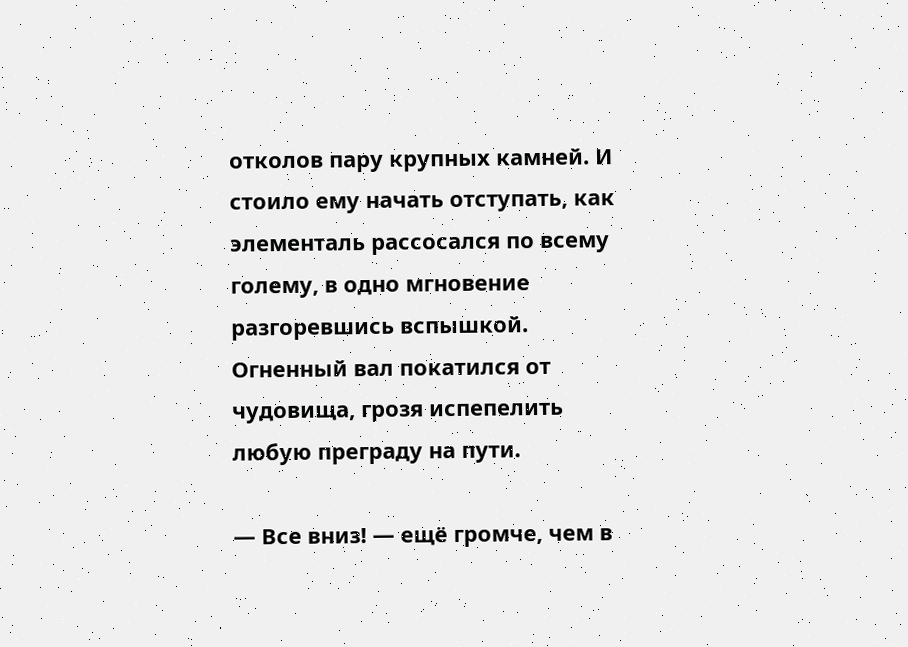отколов пару крупных камней. И стоило ему начать отступать, как элементаль рассосался по всему голему, в одно мгновение разгоревшись вспышкой. Огненный вал покатился от чудовища, грозя испепелить любую преграду на пути.

— Все вниз! — ещё громче, чем в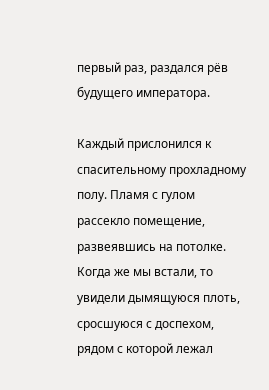первый раз, раздался рёв будущего императора.

Каждый прислонился к спасительному прохладному полу. Пламя с гулом рассекло помещение, развеявшись на потолке. Когда же мы встали, то увидели дымящуюся плоть, сросшуюся с доспехом, рядом с которой лежал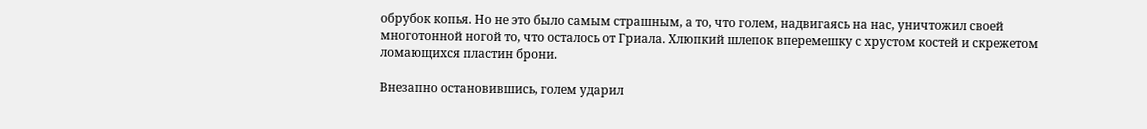обрубок копья. Но не это было самым страшным, а то, что голем, надвигаясь на нас, уничтожил своей многотонной ногой то, что осталось от Гриала. Хлюпкий шлепок вперемешку с хрустом костей и скрежетом ломающихся пластин брони.

Внезапно остановившись, голем ударил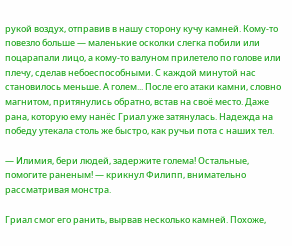рукой воздух, отправив в нашу сторону кучу камней. Кому-то повезло больше — маленькие осколки слегка побили или поцарапали лицо, а кому-то валуном прилетело по голове или плечу, сделав небоеспособными. С каждой минутой нас становилось меньше. А голем... После его атаки камни, словно магнитом, притянулись обратно, встав на своё место. Даже рана, которую ему нанёс Гриал уже затянулась. Надежда на победу утекала столь же быстро, как ручьи пота с наших тел.

— Илимия, бери людей, задержите голема! Остальные, помогите раненым! — крикнул Филипп, внимательно рассматривая монстра.

Гриал смог его ранить, вырвав несколько камней. Похоже,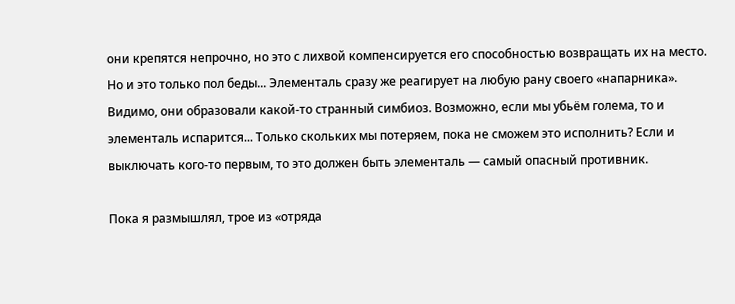они крепятся непрочно, но это с лихвой компенсируется его способностью возвращать их на место. Но и это только пол беды... Элементаль сразу же реагирует на любую рану своего «напарника». Видимо, они образовали какой-то странный симбиоз. Возможно, если мы убьём голема, то и элементаль испарится... Только скольких мы потеряем, пока не сможем это исполнить? Если и выключать кого-то первым, то это должен быть элементаль — самый опасный противник.

Пока я размышлял, трое из «отряда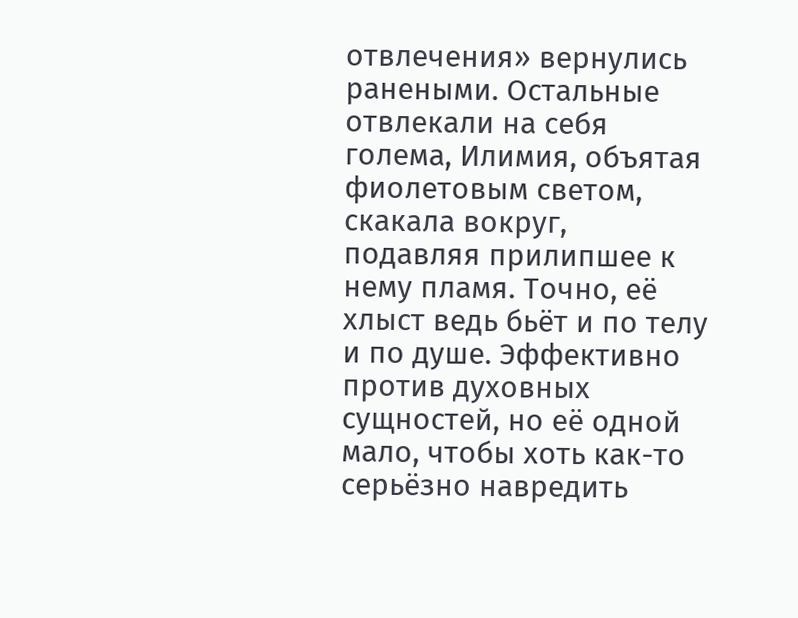отвлечения» вернулись ранеными. Остальные отвлекали на себя голема, Илимия, объятая фиолетовым светом, скакала вокруг, подавляя прилипшее к нему пламя. Точно, её хлыст ведь бьёт и по телу и по душе. Эффективно против духовных сущностей, но её одной мало, чтобы хоть как-то серьёзно навредить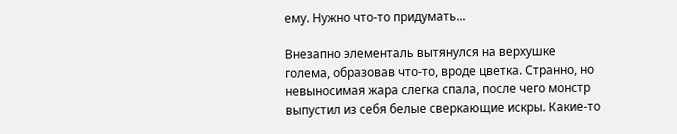ему. Нужно что-то придумать...

Внезапно элементаль вытянулся на верхушке голема, образовав что-то, вроде цветка. Странно, но невыносимая жара слегка спала, после чего монстр выпустил из себя белые сверкающие искры. Какие-то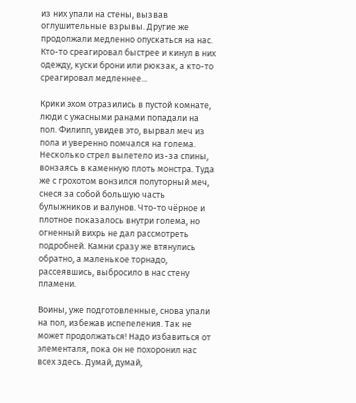из них упали на стены, вызвав оглушительные взрывы. Другие же продолжали медленно опускаться на нас. Кто-то среагировал быстрее и кинул в них одежду, куски брони или рюкзак, а кто-то среагировал медленнее...

Крики эхом отразились в пустой комнате, люди с ужасными ранами попадали на пол. Филипп, увидев это, вырвал меч из пола и уверенно помчался на голема. Несколько стрел вылетело из-за спины, вонзаясь в каменную плоть монстра. Туда же с грохотом вонзился полуторный меч, снеся за собой большую часть булыжников и валунов. Что-то чёрное и плотное показалось внутри голема, но огненный вихрь не дал рассмотреть подробней. Камни сразу же втянулись обратно, а маленькое торнадо, рассеявшись, выбросило в нас стену пламени.

Воины, уже подготовленные, снова упали на пол, избежав испепеления. Так не может продолжаться! Надо избавиться от элементаля, пока он не похоронил нас всех здесь. Думай, думай,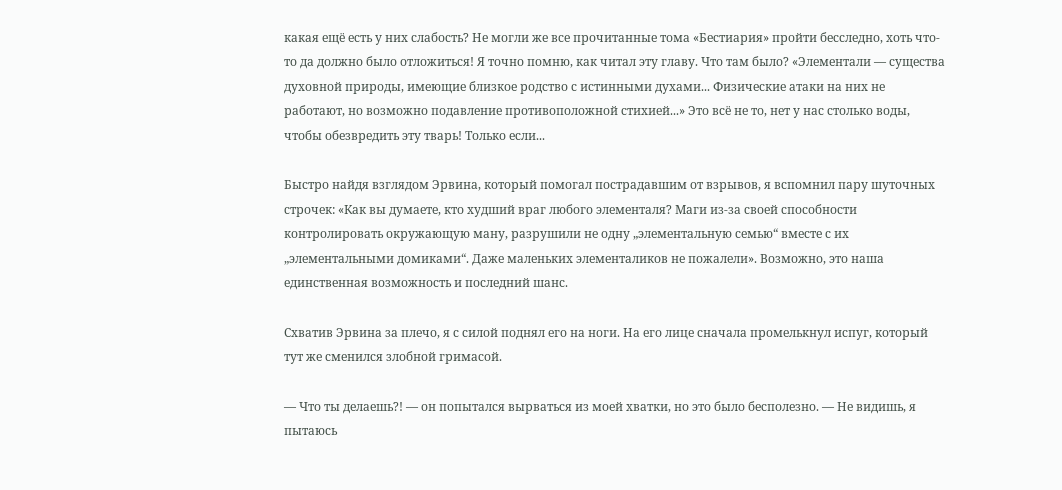какая ещё есть у них слабость? Не могли же все прочитанные тома «Бестиария» пройти бесследно, хоть что-то да должно было отложиться! Я точно помню, как читал эту главу. Что там было? «Элементали — существа духовной природы, имеющие близкое родство с истинными духами... Физические атаки на них не работают, но возможно подавление противоположной стихией...» Это всё не то, нет у нас столько воды, чтобы обезвредить эту тварь! Только если...

Быстро найдя взглядом Эрвина, который помогал пострадавшим от взрывов, я вспомнил пару шуточных строчек: «Как вы думаете, кто худший враг любого элементаля? Маги из-за своей способности контролировать окружающую ману, разрушили не одну „элементальную семью“ вместе с их „элементальными домиками“. Даже маленьких элементаликов не пожалели». Возможно, это наша единственная возможность и последний шанс.

Схватив Эрвина за плечо, я с силой поднял его на ноги. На его лице сначала промелькнул испуг, который тут же сменился злобной гримасой.

— Что ты делаешь?! — он попытался вырваться из моей хватки, но это было бесполезно. — Не видишь, я пытаюсь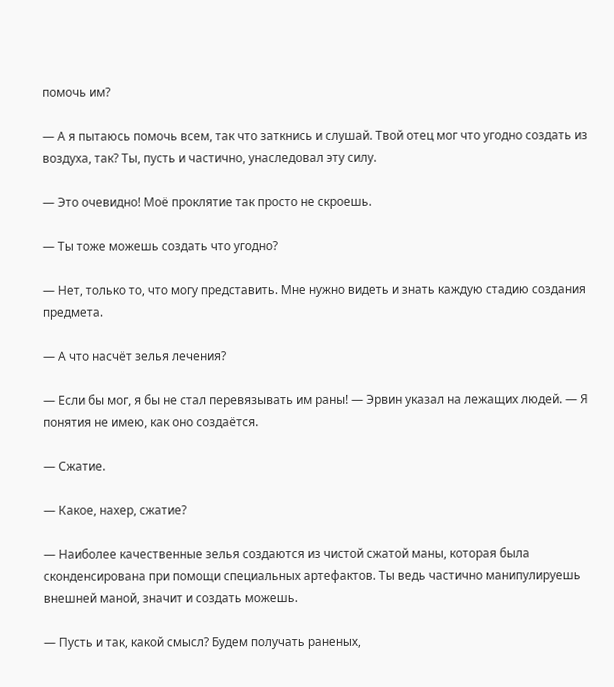помочь им?

— А я пытаюсь помочь всем, так что заткнись и слушай. Твой отец мог что угодно создать из воздуха, так? Ты, пусть и частично, унаследовал эту силу.

— Это очевидно! Моё проклятие так просто не скроешь.

— Ты тоже можешь создать что угодно?

— Нет, только то, что могу представить. Мне нужно видеть и знать каждую стадию создания предмета.

— А что насчёт зелья лечения?

— Если бы мог, я бы не стал перевязывать им раны! — Эрвин указал на лежащих людей. — Я понятия не имею, как оно создаётся.

— Сжатие.

— Какое, нахер, сжатие?

— Наиболее качественные зелья создаются из чистой сжатой маны, которая была сконденсирована при помощи специальных артефактов. Ты ведь частично манипулируешь внешней маной, значит и создать можешь.

— Пусть и так, какой смысл? Будем получать раненых,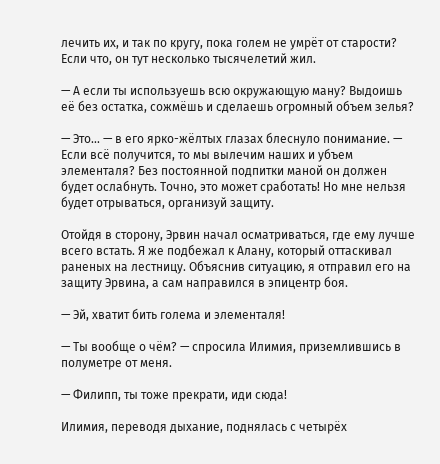лечить их, и так по кругу, пока голем не умрёт от старости? Если что, он тут несколько тысячелетий жил.

— А если ты используешь всю окружающую ману? Выдоишь её без остатка, сожмёшь и сделаешь огромный объем зелья?

— Это... — в его ярко-жёлтых глазах блеснуло понимание. — Если всё получится, то мы вылечим наших и убъем элементаля? Без постоянной подпитки маной он должен будет ослабнуть. Точно, это может сработать! Но мне нельзя будет отрываться, организуй защиту.

Отойдя в сторону, Эрвин начал осматриваться, где ему лучше всего встать. Я же подбежал к Алану, который оттаскивал раненых на лестницу. Объяснив ситуацию, я отправил его на защиту Эрвина, а сам направился в эпицентр боя.

— Эй, хватит бить голема и элементаля!

— Ты вообще о чём? — спросила Илимия, приземлившись в полуметре от меня.

— Филипп, ты тоже прекрати, иди сюда!

Илимия, переводя дыхание, поднялась с четырёх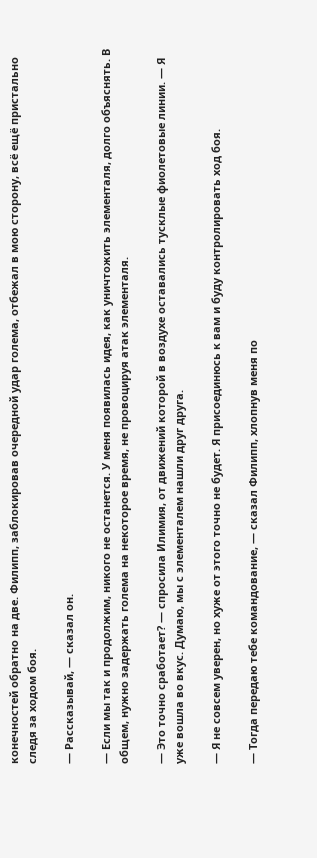конечностей обратно на две. Филипп, заблокировав очередной удар голема, отбежал в мою сторону, всё ещё пристально следя за ходом боя.

— Рассказывай, — сказал он.

— Если мы так и продолжим, никого не останется. У меня появилась идея, как уничтожить элементаля, долго объяснять. В общем, нужно задержать голема на некоторое время, не провоцируя атак элементаля.

— Это точно сработает? — спросила Илимия, от движений которой в воздухе оставались тусклые фиолетовые линии. — Я уже вошла во вкус. Думаю, мы с элементалем нашли друг друга.

— Я не совсем уверен, но хуже от этого точно не будет. Я присоединюсь к вам и буду контролировать ход боя.

— Тогда передаю тебе командование, — сказал Филипп, хлопнув меня по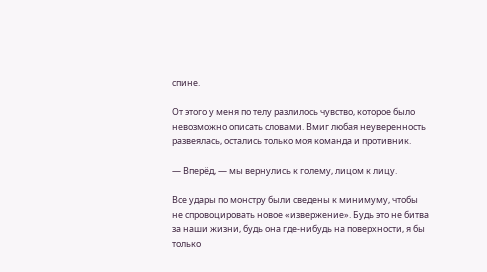спине.

От этого у меня по телу разлилось чувство, которое было невозможно описать словами. Вмиг любая неуверенность развеялась, остались только моя команда и противник.

— Вперёд, — мы вернулись к голему, лицом к лицу.

Все удары по монстру были сведены к минимуму, чтобы не спровоцировать новое «извержение». Будь это не битва за наши жизни, будь она где-нибудь на поверхности, я бы только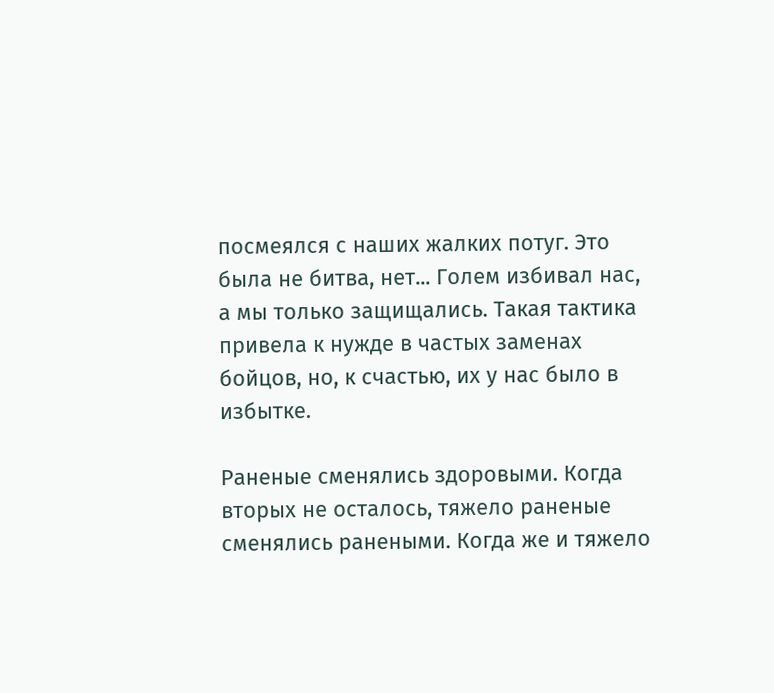посмеялся с наших жалких потуг. Это была не битва, нет... Голем избивал нас, а мы только защищались. Такая тактика привела к нужде в частых заменах бойцов, но, к счастью, их у нас было в избытке.

Раненые сменялись здоровыми. Когда вторых не осталось, тяжело раненые сменялись ранеными. Когда же и тяжело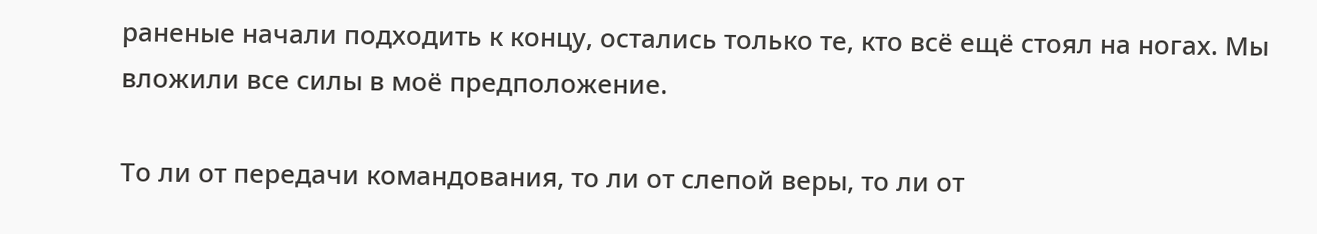раненые начали подходить к концу, остались только те, кто всё ещё стоял на ногах. Мы вложили все силы в моё предположение.

То ли от передачи командования, то ли от слепой веры, то ли от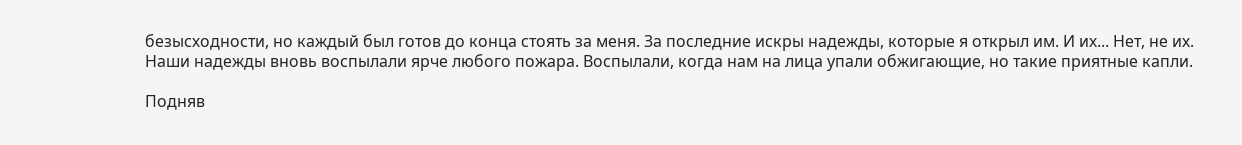безысходности, но каждый был готов до конца стоять за меня. За последние искры надежды, которые я открыл им. И их... Нет, не их. Наши надежды вновь воспылали ярче любого пожара. Воспылали, когда нам на лица упали обжигающие, но такие приятные капли.

Подняв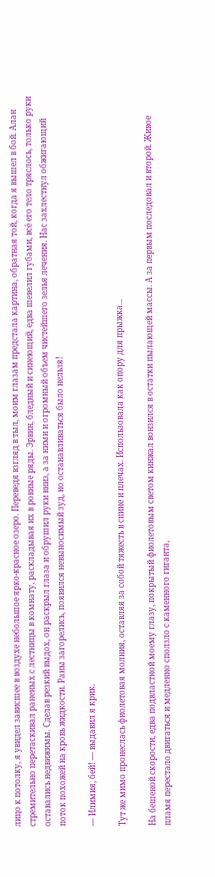лицо к потолку, я увидел зависшее в воздухе небольшое ярко-красное озеро. Переведя взгляд в тыл, моим глазам предстала картина, обратная той, когда я вышел в бой. Алан стремительно перетаскивал раненых с лестницы в комнату, раскладывая их в ровные ряды. Эрвин, бледный и синеющий, едва шевелил губами, всё его тело тряслось, только руки оставались недвижимы. Сделав резкий выдох, он раскрыл глаза и обрушил руки вниз, а за ними и огромный объем чистейшего зелья лечения. Нас захлестнул обжигающий поток похожей на кровь жидкости. Раны загорелись, появился невыносимый зуд, но останавливаться было нельзя!

— Илимия, бей! — выдавил я крик.

Тут же мимо пронеслась фиолетовая молния, оставляя за собой тяжесть в спине и плечах. Использовала как опору для прыжка...

На бешеной скорости, едва подвластной моему глазу, покрытый фиолетовым светом кинжал вонзился в остатки пылающей массы. А за первым последовал и второй. Живое пламя перестало двигаться и медленно сползло с каменного гиганта,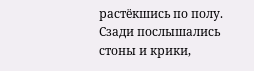растёкшись по полу. Сзади послышались стоны и крики,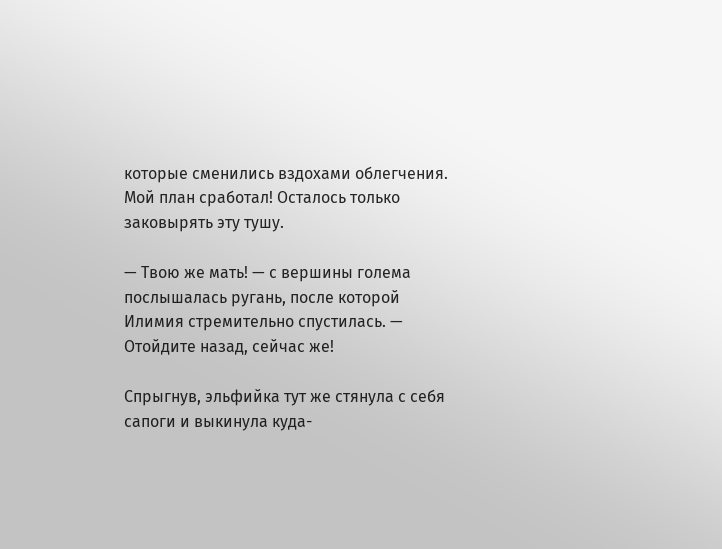которые сменились вздохами облегчения. Мой план сработал! Осталось только заковырять эту тушу.

— Твою же мать! — с вершины голема послышалась ругань, после которой Илимия стремительно спустилась. — Отойдите назад, сейчас же!

Спрыгнув, эльфийка тут же стянула с себя сапоги и выкинула куда-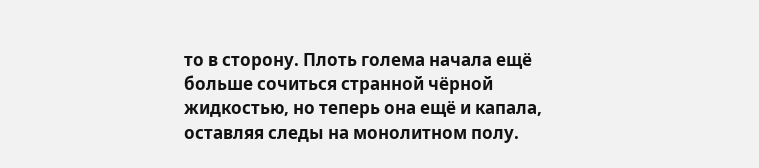то в сторону. Плоть голема начала ещё больше сочиться странной чёрной жидкостью, но теперь она ещё и капала, оставляя следы на монолитном полу.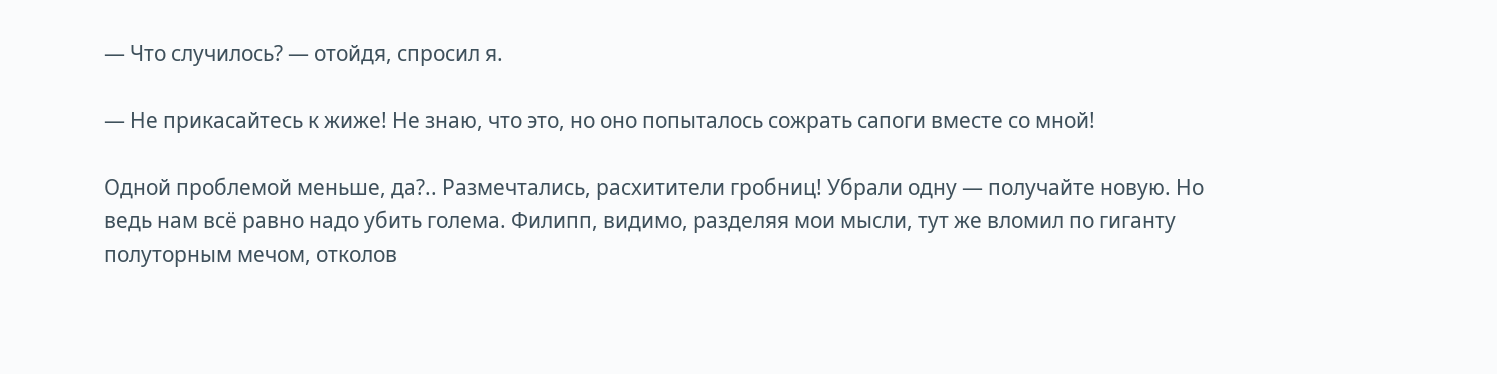— Что случилось? — отойдя, спросил я.

— Не прикасайтесь к жиже! Не знаю, что это, но оно попыталось сожрать сапоги вместе со мной!

Одной проблемой меньше, да?.. Размечтались, расхитители гробниц! Убрали одну — получайте новую. Но ведь нам всё равно надо убить голема. Филипп, видимо, разделяя мои мысли, тут же вломил по гиганту полуторным мечом, отколов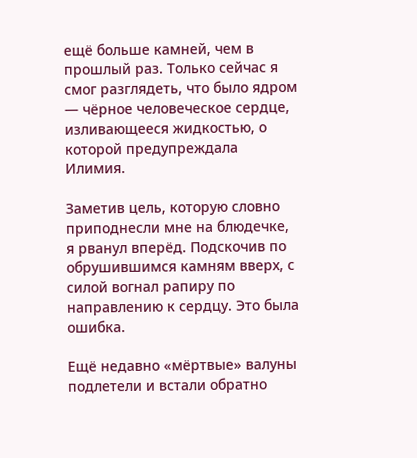ещё больше камней, чем в прошлый раз. Только сейчас я смог разглядеть, что было ядром — чёрное человеческое сердце, изливающееся жидкостью, о которой предупреждала Илимия.

Заметив цель, которую словно приподнесли мне на блюдечке, я рванул вперёд. Подскочив по обрушившимся камням вверх, с силой вогнал рапиру по направлению к сердцу. Это была ошибка.

Ещё недавно «мёртвые» валуны подлетели и встали обратно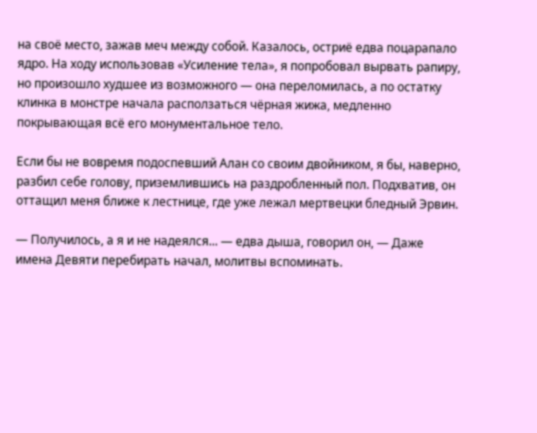на своё место, зажав меч между собой. Казалось, остриё едва поцарапало ядро. На ходу использовав «Усиление тела», я попробовал вырвать рапиру, но произошло худшее из возможного — она переломилась, а по остатку клинка в монстре начала расползаться чёрная жижа, медленно покрывающая всё его монументальное тело.

Если бы не вовремя подоспевший Алан со своим двойником, я бы, наверно, разбил себе голову, приземлившись на раздробленный пол. Подхватив, он оттащил меня ближе к лестнице, где уже лежал мертвецки бледный Эрвин.

— Получилось, а я и не надеялся... — едва дыша, говорил он, — Даже имена Девяти перебирать начал, молитвы вспоминать.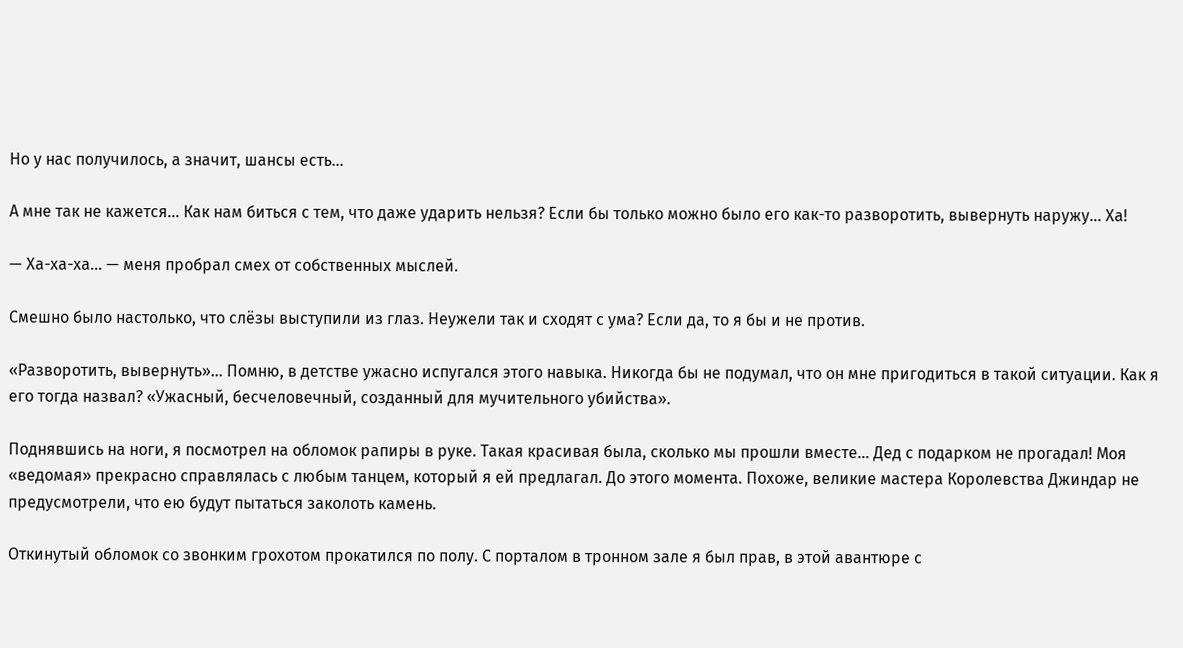Но у нас получилось, а значит, шансы есть...

А мне так не кажется... Как нам биться с тем, что даже ударить нельзя? Если бы только можно было его как-то разворотить, вывернуть наружу… Ха!

— Ха-ха-ха... — меня пробрал смех от собственных мыслей.

Смешно было настолько, что слёзы выступили из глаз. Неужели так и сходят с ума? Если да, то я бы и не против.

«Разворотить, вывернуть»... Помню, в детстве ужасно испугался этого навыка. Никогда бы не подумал, что он мне пригодиться в такой ситуации. Как я его тогда назвал? «Ужасный, бесчеловечный, созданный для мучительного убийства».

Поднявшись на ноги, я посмотрел на обломок рапиры в руке. Такая красивая была, сколько мы прошли вместе... Дед с подарком не прогадал! Моя «ведомая» прекрасно справлялась с любым танцем, который я ей предлагал. До этого момента. Похоже, великие мастера Королевства Джиндар не предусмотрели, что ею будут пытаться заколоть камень.

Откинутый обломок со звонким грохотом прокатился по полу. С порталом в тронном зале я был прав, в этой авантюре с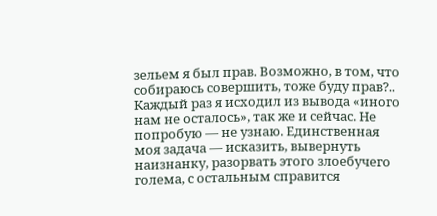зельем я был прав. Возможно, в том, что собираюсь совершить, тоже буду прав?.. Каждый раз я исходил из вывода «иного нам не осталось», так же и сейчас. Не попробую — не узнаю. Единственная моя задача — исказить, вывернуть наизнанку, разорвать этого злоебучего голема, с остальным справится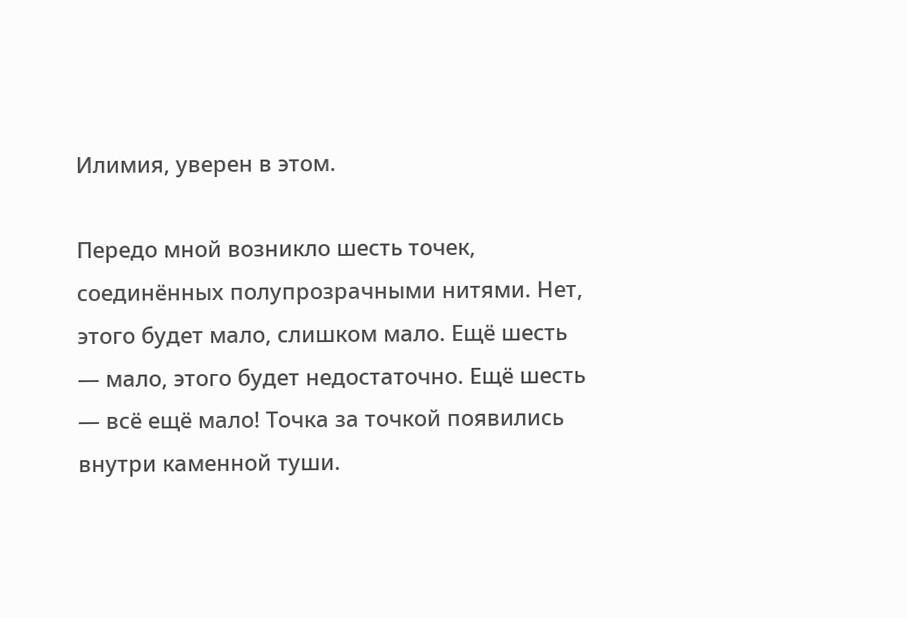Илимия, уверен в этом.

Передо мной возникло шесть точек, соединённых полупрозрачными нитями. Нет, этого будет мало, слишком мало. Ещё шесть — мало, этого будет недостаточно. Ещё шесть — всё ещё мало! Точка за точкой появились внутри каменной туши.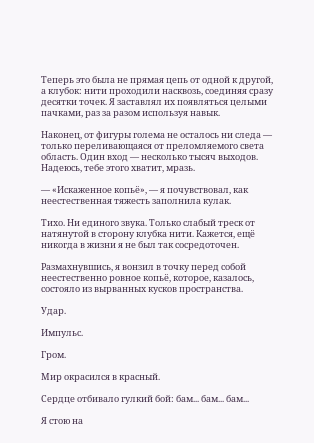Теперь это была не прямая цепь от одной к другой, а клубок: нити проходили насквозь, соединяя сразу десятки точек. Я заставлял их появляться целыми пачками, раз за разом используя навык.

Наконец, от фигуры голема не осталось ни следа — только переливающаяся от преломляемого света область. Один вход — несколько тысяч выходов. Надеюсь, тебе этого хватит, мразь.

— «Искаженное копьё», — я почувствовал, как неестественная тяжесть заполнила кулак.

Тихо. Ни единого звука. Только слабый треск от натянутой в сторону клубка нити. Кажется, ещё никогда в жизни я не был так сосредоточен.

Размахнувшись, я вонзил в точку перед собой неестественно ровное копьё, которое, казалось, состояло из вырванных кусков пространства.

Удар.

Импульс.

Гром.

Мир окрасился в красный.

Сердце отбивало гулкий бой: бам... бам... бам...

Я стою на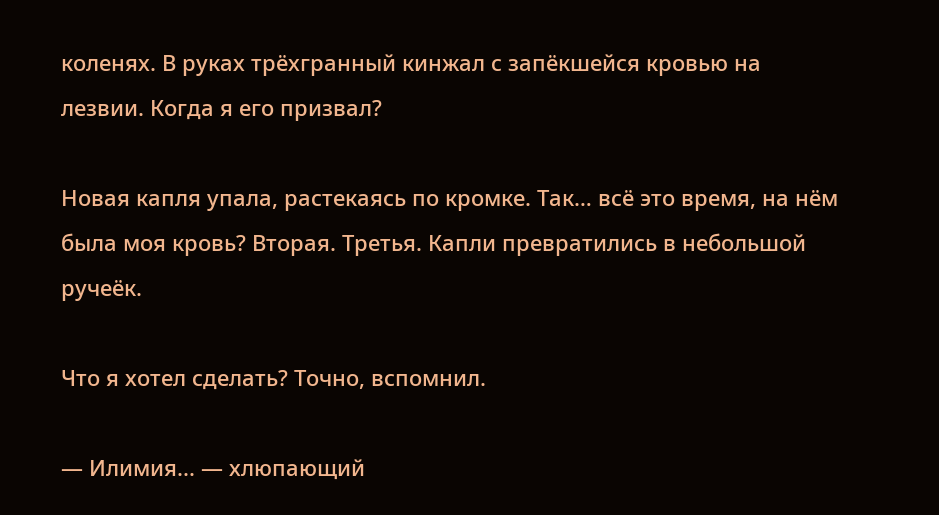коленях. В руках трёхгранный кинжал с запёкшейся кровью на лезвии. Когда я его призвал?

Новая капля упала, растекаясь по кромке. Так… всё это время, на нём была моя кровь? Вторая. Третья. Капли превратились в небольшой ручеёк.

Что я хотел сделать? Точно, вспомнил.

— Илимия... — хлюпающий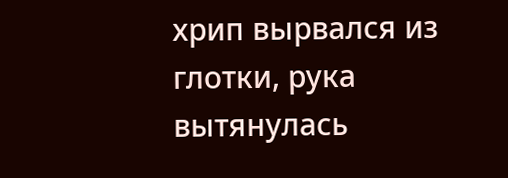хрип вырвался из глотки, рука вытянулась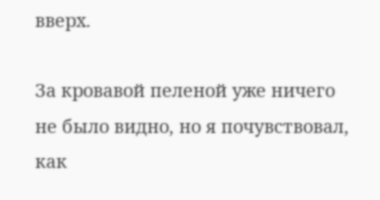вверх.

За кровавой пеленой уже ничего не было видно, но я почувствовал, как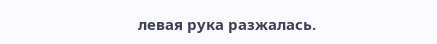левая рука разжалась.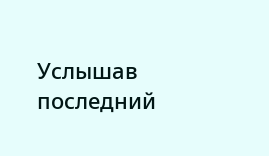Услышав последний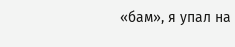«бам», я упал на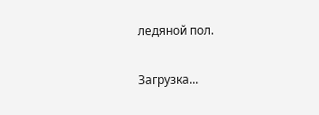ледяной пол.

Загрузка...